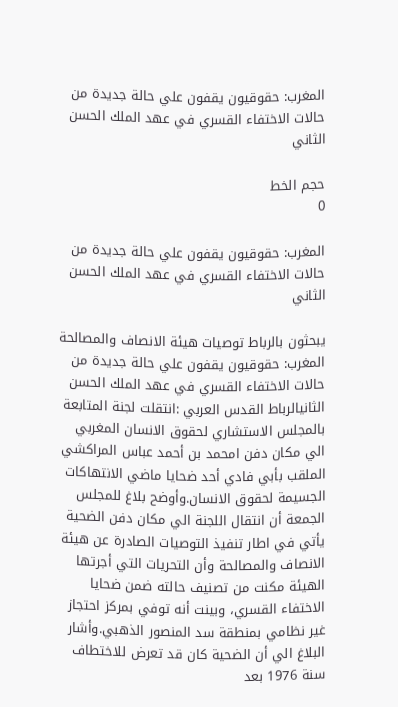المغرب: حقوقيون يقفون علي حالة جديدة من حالات الاختفاء القسري في عهد الملك الحسن الثاني

حجم الخط
0

المغرب: حقوقيون يقفون علي حالة جديدة من حالات الاختفاء القسري في عهد الملك الحسن الثاني

يبحثون بالرباط توصيات هيئة الانصاف والمصالحة المغرب: حقوقيون يقفون علي حالة جديدة من حالات الاختفاء القسري في عهد الملك الحسن الثانيالرباط القدس العربي :انتقلت لجنة المتابعة بالمجلس الاستشاري لحقوق الانسان المغربي الي مكان دفن امحمد بن أحمد عباس المراكشي الملقب بأبي فادي أحد ضحايا ماضي الانتهاكات الجسيمة لحقوق الانسان.وأوضح بلاغ للمجلس الجمعة أن انتقال اللجنة الي مكان دفن الضحية يأتي في اطار تنفيذ التوصيات الصادرة عن هيئة الانصاف والمصالحة وأن التحريات التي أجرتها الهيئة مكنت من تصنيف حالته ضمن ضحايا الاختفاء القسري، وبينت أنه توفي بمركز احتجاز غير نظامي بمنطقة سد المنصور الذهبي.وأشار البلاغ الي أن الضحية كان قد تعرض للاختطاف سنة 1976 بعد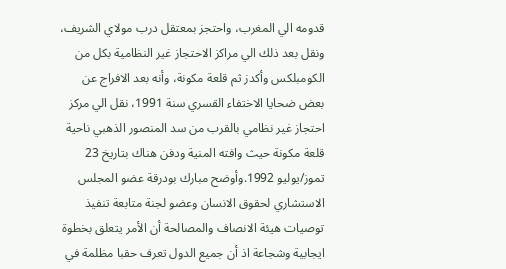قدومه الي المغرب، واحتجز بمعتقل درب مولاي الشريف، ونقل بعد ذلك الي مراكز الاحتجاز غير النظامية بكل من الكومبلكس وأكدز ثم قلعة مكونة، وأنه بعد الافراج عن بعض ضحايا الاختفاء القسري سنة 1991، نقل الي مركز احتجاز غير نظامي بالقرب من سد المنصور الذهبي ناحية قلعة مكونة حيث وافته المنية ودفن هناك بتاريخ 23 تموز/يوليو 1992.وأوضح مبارك بودرقة عضو المجلس الاستشاري لحقوق الانسان وعضو لجنة متابعة تنفيذ توصيات هيئة الانصاف والمصالحة أن الأمر يتعلق بخطوة ايجابية وشجاعة اذ أن جميع الدول تعرف حقبا مظلمة في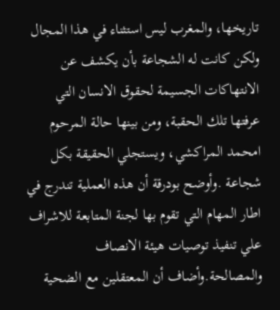تاريخها، والمغرب ليس استثناء في هذا المجال ولكن كانت له الشجاعة بأن يكشف عن الانتهاكات الجسيمة لحقوق الانسان التي عرفتها تلك الحقبة، ومن بينها حالة المرحوم امحمد المراكشي، ويستجلي الحقيقة بكل شجاعة .وأوضح بودرقة أن هذه العملية تندرج في اطار المهام التي تقوم بها لجنة المتابعة للاشراف علي تنفيذ توصيات هيئة الانصاف والمصالحة.وأضاف أن المعتقلين مع الضحية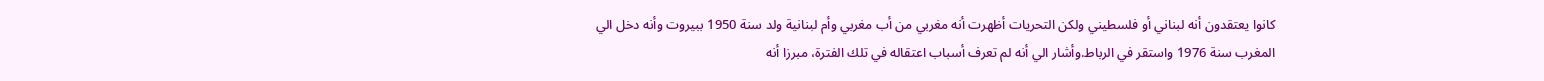كانوا يعتقدون أنه لبناني أو فلسطيني ولكن التحريات أظهرت أنه مغربي من أب مغربي وأم لبنانية ولد سنة 1950 ببيروت وأنه دخل الي المغرب سنة 1976 واستقر في الرباط.وأشار الي أنه لم تعرف أسباب اعتقاله في تلك الفترة، مبرزا أنه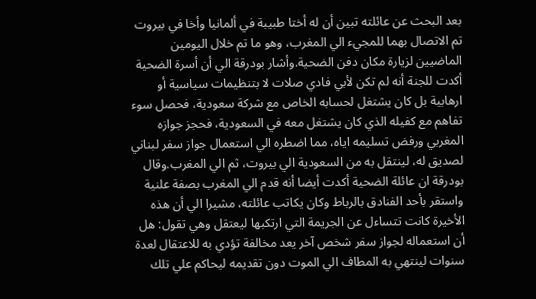بعد البحث عن عائلته تبين أن له أختا طبيبة في ألمانيا وأخا في بيروت تم الاتصال بهما للمجيء الي المغرب، وهو ما تم خلال اليومين الماضيين لزيارة مكان دفن الضحية.وأشار بودرقة الي أن أسرة الضحية أكدت للجنة أنه لم تكن لأبي فادي صلات لا بتنظيمات سياسية أو ارهابية بل كان يشتغل لحسابه الخاص مع شركة سعودية، فحصل سوء تفاهم مع كفيله الذي كان يشتغل معه في السعودية، فحجز جوازه المغربي ورفض تسليمه اياه، مما اضطره الي استعمال جواز سفر لبناني لصديق له، لينتقل به من السعودية الي بيروت، ثم الي المغرب.وقال بودرقة ان عائلة الضحية أكدت أيضا أنه قدم الي المغرب بصفة علنية واستقر بأحد الفنادق بالرباط وكان يكاتب عائلته، مشيرا الي أن هذه الأخيرة كانت تتساءل عن الجريمة التي ارتكبها ليعتقل وهي تقول: هل أن استعماله لجواز سفر شخص آخر يعد مخالفة تؤدي به للاعتقال لعدة سنوات لينتهي به المطاف الي الموت دون تقديمه ليحاكم علي تلك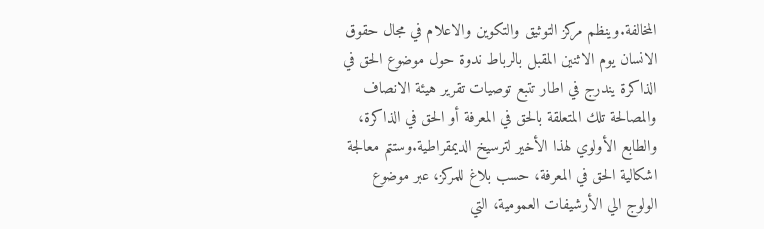المخالفة.وينظم مركز التوثيق والتكوين والاعلام في مجال حقوق الانسان يوم الاثنين المقبل بالرباط ندوة حول موضوع الحق في الذاكرة يندرج في اطار تتبع توصيات تقرير هيئة الانصاف والمصالحة تلك المتعلقة بالحق في المعرفة أو الحق في الذاكرة، والطابع الأولوي لهذا الأخير لترسيخ الديمقراطية.وستتم معالجة اشكالية الحق في المعرفة، حسب بلاغ للمركز، عبر موضوع الولوج الي الأرشيفات العمومية، التي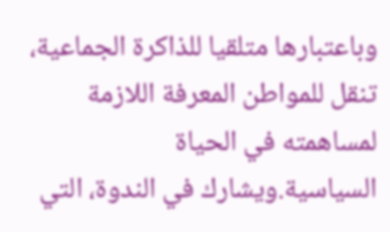وباعتبارها متلقيا للذاكرة الجماعية، تنقل للمواطن المعرفة اللازمة لمساهمته في الحياة السياسية.ويشارك في الندوة، التي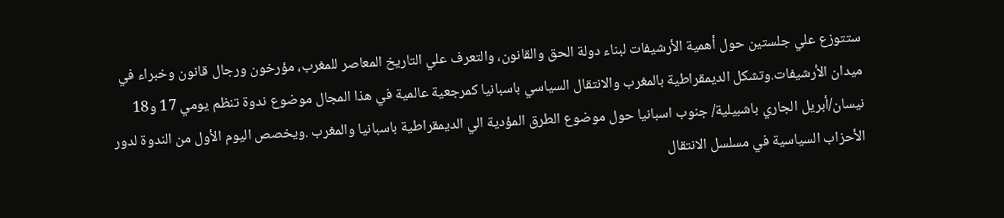ستتوزع علي جلستين حول أهمية الأرشيفات لبناء دولة الحق والقانون، والتعرف علي التاريخ المعاصر للمغرب، مؤرخون ورجال قانون وخبراء في ميدان الأرشيفات.وتشكل الديمقراطية بالمغرب والانتقال السياسي باسبانيا كمرجعية عالمية في هذا المجال موضوع ندوة تنظم يومي 17 و18 نيسان/أبريل الجاري باشبيلية/ جنوب اسبانيا حول موضوع الطرق المؤدية الي الديمقراطية باسبانيا والمغرب .ويخصص اليوم الأول من الندوة لدور الأحزاب السياسية في مسلسل الانتقال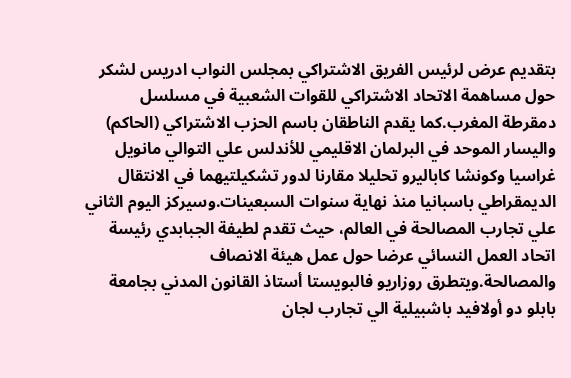بتقديم عرض لرئيس الفريق الاشتراكي بمجلس النواب ادريس لشكر حول مساهمة الاتحاد الاشتراكي للقوات الشعبية في مسلسل دمقرطة المغرب.كما يقدم الناطقان باسم الحزب الاشتراكي (الحاكم) واليسار الموحد في البرلمان الاقليمي للأندلس علي التوالي مانويل غراسيا وكونشا كاباليرو تحليلا مقارنا لدور تشكيلتيهما في الانتقال الديمقراطي باسبانيا منذ نهاية سنوات السبعينات.وسيركز اليوم الثاني علي تجارب المصالحة في العالم، حيث تقدم لطيفة الجبابدي رئيسة اتحاد العمل النسائي عرضا حول عمل هيئة الانصاف والمصالحة.ويتطرق روزاريو فالبويستا أستاذ القانون المدني بجامعة بابلو دو أولافيد باشبيلية الي تجارب لجان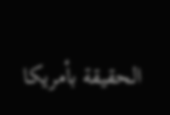الحقيقة بأمريكا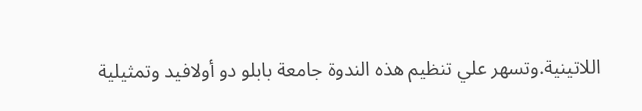اللاتينية.وتسهر علي تنظيم هذه الندوة جامعة بابلو دو أولافيد وتمثيلية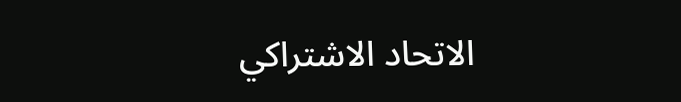الاتحاد الاشتراكي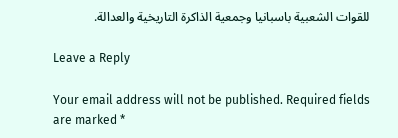للقوات الشعبية باسبانيا وجمعية الذاكرة التاريخية والعدالة.

Leave a Reply

Your email address will not be published. Required fields are marked *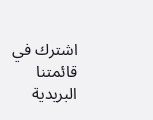اشترك في قائمتنا البريدية